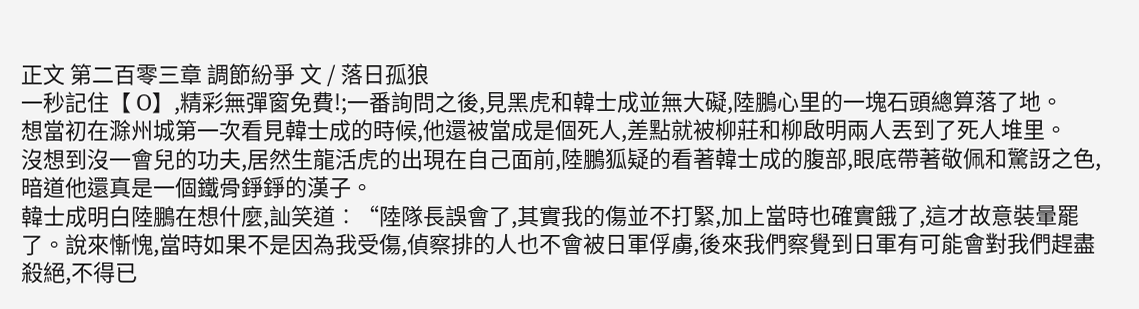正文 第二百零三章 調節紛爭 文 / 落日孤狼
一秒記住【 O】,精彩無彈窗免費!;一番詢問之後,見黑虎和韓士成並無大礙,陸鵬心里的一塊石頭總算落了地。
想當初在滁州城第一次看見韓士成的時候,他還被當成是個死人,差點就被柳莊和柳啟明兩人丟到了死人堆里。
沒想到沒一會兒的功夫,居然生龍活虎的出現在自己面前,陸鵬狐疑的看著韓士成的腹部,眼底帶著敬佩和驚訝之色,暗道他還真是一個鐵骨錚錚的漢子。
韓士成明白陸鵬在想什麼,訕笑道︰“陸隊長誤會了,其實我的傷並不打緊,加上當時也確實餓了,這才故意裝暈罷了。說來慚愧,當時如果不是因為我受傷,偵察排的人也不會被日軍俘虜,後來我們察覺到日軍有可能會對我們趕盡殺絕,不得已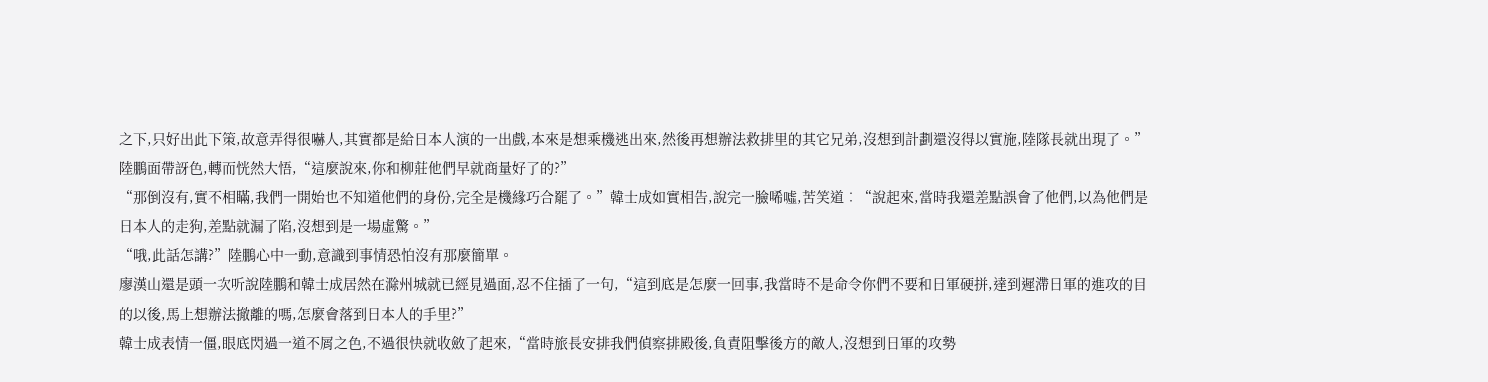之下,只好出此下策,故意弄得很嚇人,其實都是給日本人演的一出戲,本來是想乘機逃出來,然後再想辦法救排里的其它兄弟,沒想到計劃還沒得以實施,陸隊長就出現了。”
陸鵬面帶訝色,轉而恍然大悟,“這麼說來,你和柳莊他們早就商量好了的?”
“那倒沒有,實不相瞞,我們一開始也不知道他們的身份,完全是機緣巧合罷了。”韓士成如實相告,說完一臉唏噓,苦笑道︰“說起來,當時我還差點誤會了他們,以為他們是日本人的走狗,差點就漏了陷,沒想到是一場虛驚。”
“哦,此話怎講?”陸鵬心中一動,意識到事情恐怕沒有那麼簡單。
廖漢山還是頭一次听說陸鵬和韓士成居然在滁州城就已經見過面,忍不住插了一句,“這到底是怎麼一回事,我當時不是命令你們不要和日軍硬拼,達到遲滯日軍的進攻的目的以後,馬上想辦法撤離的嗎,怎麼會落到日本人的手里?”
韓士成表情一僵,眼底閃過一道不屑之色,不過很快就收斂了起來,“當時旅長安排我們偵察排殿後,負責阻擊後方的敵人,沒想到日軍的攻勢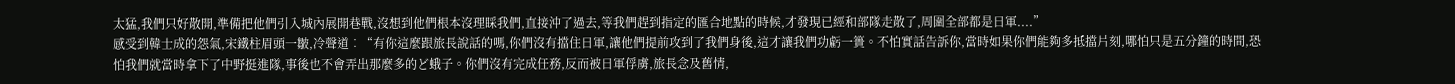太猛,我們只好散開,準備把他們引入城內展開巷戰,沒想到他們根本沒理睬我們,直接沖了過去,等我們趕到指定的匯合地點的時候,才發現已經和部隊走散了,周圍全部都是日軍....”
感受到韓士成的怨氣,宋鐵柱眉頭一皺,冷聲道︰“有你這麼跟旅長說話的嗎,你們沒有擋住日軍,讓他們提前攻到了我們身後,這才讓我們功虧一簣。不怕實話告訴你,當時如果你們能夠多抵擋片刻,哪怕只是五分鐘的時間,恐怕我們就當時拿下了中野挺進隊,事後也不會弄出那麼多的ど蛾子。你們沒有完成任務,反而被日軍俘虜,旅長念及舊情,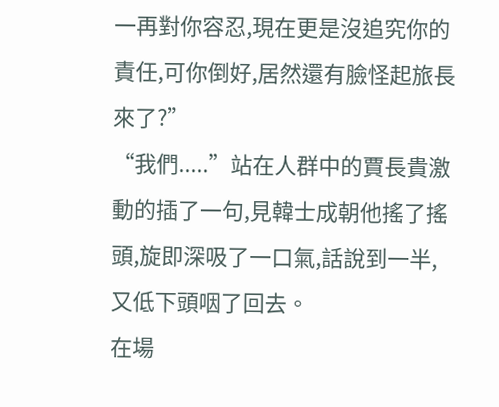一再對你容忍,現在更是沒追究你的責任,可你倒好,居然還有臉怪起旅長來了?”
“我們.....”站在人群中的賈長貴激動的插了一句,見韓士成朝他搖了搖頭,旋即深吸了一口氣,話說到一半,又低下頭咽了回去。
在場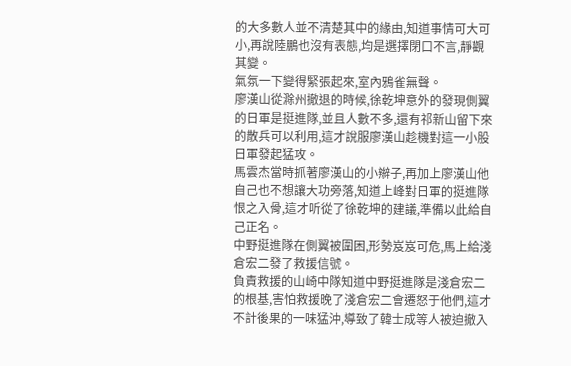的大多數人並不清楚其中的緣由,知道事情可大可小,再說陸鵬也沒有表態,均是選擇閉口不言,靜觀其變。
氣氛一下變得緊張起來,室內鴉雀無聲。
廖漢山從滁州撤退的時候,徐乾坤意外的發現側翼的日軍是挺進隊,並且人數不多,還有祁新山留下來的散兵可以利用,這才說服廖漢山趁機對這一小股日軍發起猛攻。
馬雲杰當時抓著廖漢山的小辮子,再加上廖漢山他自己也不想讓大功旁落,知道上峰對日軍的挺進隊恨之入骨,這才听從了徐乾坤的建議,準備以此給自己正名。
中野挺進隊在側翼被圍困,形勢岌岌可危,馬上給淺倉宏二發了救援信號。
負責救援的山崎中隊知道中野挺進隊是淺倉宏二的根基,害怕救援晚了淺倉宏二會遷怒于他們,這才不計後果的一味猛沖,導致了韓士成等人被迫撤入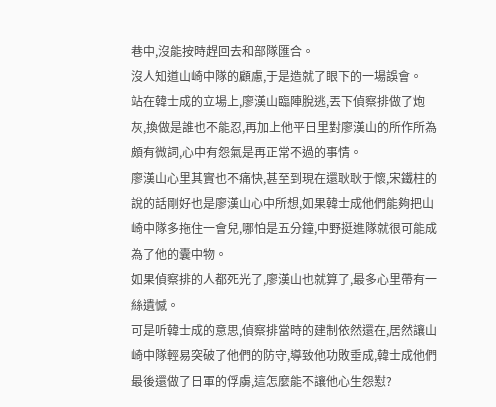巷中,沒能按時趕回去和部隊匯合。
沒人知道山崎中隊的顧慮,于是造就了眼下的一場誤會。
站在韓士成的立場上,廖漢山臨陣脫逃,丟下偵察排做了炮灰,換做是誰也不能忍,再加上他平日里對廖漢山的所作所為頗有微詞,心中有怨氣是再正常不過的事情。
廖漢山心里其實也不痛快,甚至到現在還耿耿于懷,宋鐵柱的說的話剛好也是廖漢山心中所想,如果韓士成他們能夠把山崎中隊多拖住一會兒,哪怕是五分鐘,中野挺進隊就很可能成為了他的囊中物。
如果偵察排的人都死光了,廖漢山也就算了,最多心里帶有一絲遺憾。
可是听韓士成的意思,偵察排當時的建制依然還在,居然讓山崎中隊輕易突破了他們的防守,導致他功敗垂成,韓士成他們最後還做了日軍的俘虜,這怎麼能不讓他心生怨懟?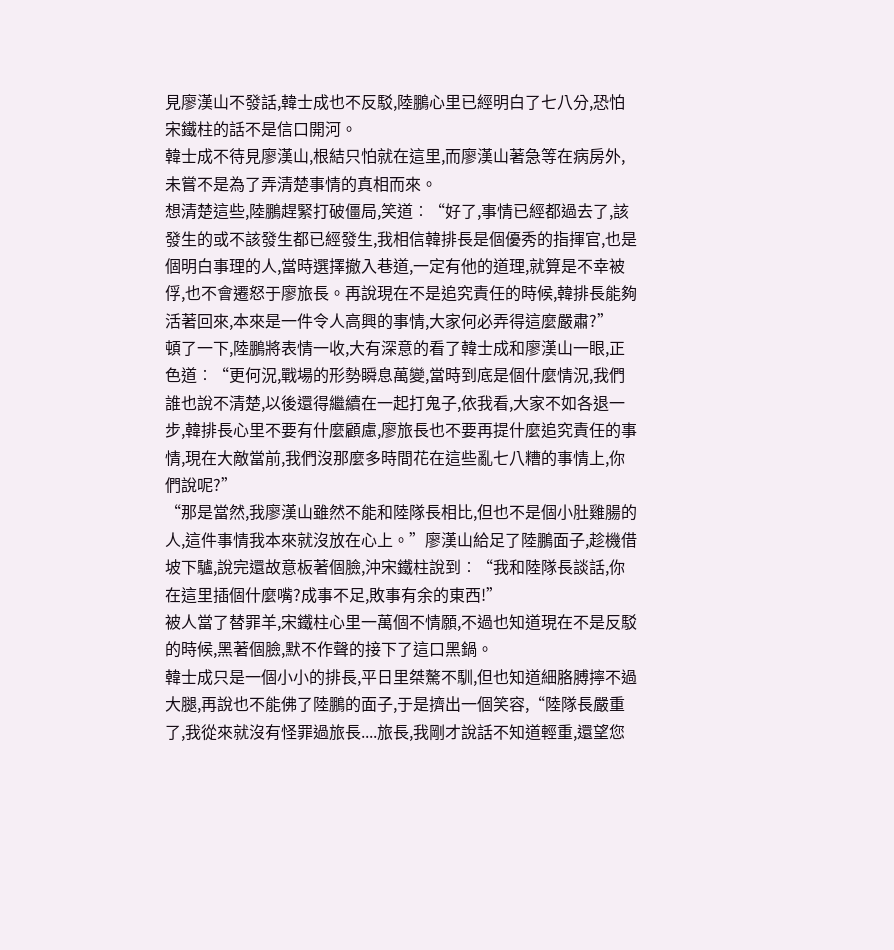見廖漢山不發話,韓士成也不反駁,陸鵬心里已經明白了七八分,恐怕宋鐵柱的話不是信口開河。
韓士成不待見廖漢山,根結只怕就在這里,而廖漢山著急等在病房外,未嘗不是為了弄清楚事情的真相而來。
想清楚這些,陸鵬趕緊打破僵局,笑道︰“好了,事情已經都過去了,該發生的或不該發生都已經發生,我相信韓排長是個優秀的指揮官,也是個明白事理的人,當時選擇撤入巷道,一定有他的道理,就算是不幸被俘,也不會遷怒于廖旅長。再說現在不是追究責任的時候,韓排長能夠活著回來,本來是一件令人高興的事情,大家何必弄得這麼嚴肅?”
頓了一下,陸鵬將表情一收,大有深意的看了韓士成和廖漢山一眼,正色道︰“更何況,戰場的形勢瞬息萬變,當時到底是個什麼情況,我們誰也說不清楚,以後還得繼續在一起打鬼子,依我看,大家不如各退一步,韓排長心里不要有什麼顧慮,廖旅長也不要再提什麼追究責任的事情,現在大敵當前,我們沒那麼多時間花在這些亂七八糟的事情上,你們說呢?”
“那是當然,我廖漢山雖然不能和陸隊長相比,但也不是個小肚雞腸的人,這件事情我本來就沒放在心上。”廖漢山給足了陸鵬面子,趁機借坡下驢,說完還故意板著個臉,沖宋鐵柱說到︰“我和陸隊長談話,你在這里插個什麼嘴?成事不足,敗事有余的東西!”
被人當了替罪羊,宋鐵柱心里一萬個不情願,不過也知道現在不是反駁的時候,黑著個臉,默不作聲的接下了這口黑鍋。
韓士成只是一個小小的排長,平日里桀驁不馴,但也知道細胳膊擰不過大腿,再說也不能佛了陸鵬的面子,于是擠出一個笑容,“陸隊長嚴重了,我從來就沒有怪罪過旅長....旅長,我剛才說話不知道輕重,還望您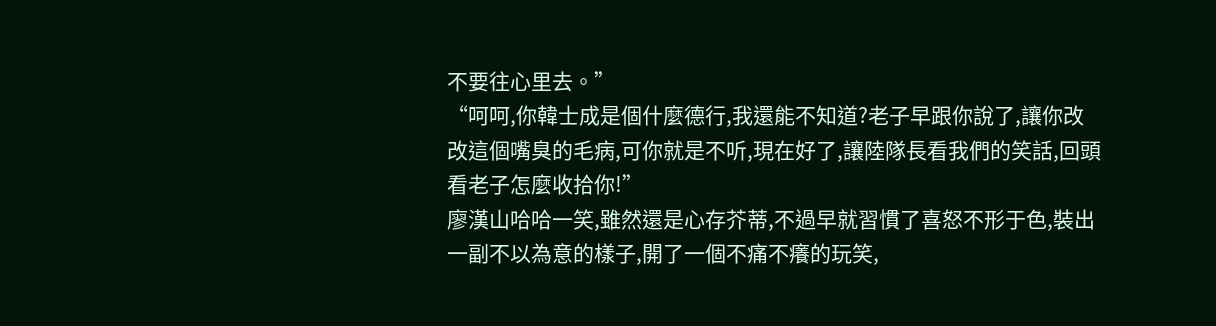不要往心里去。”
“呵呵,你韓士成是個什麼德行,我還能不知道?老子早跟你說了,讓你改改這個嘴臭的毛病,可你就是不听,現在好了,讓陸隊長看我們的笑話,回頭看老子怎麼收拾你!”
廖漢山哈哈一笑,雖然還是心存芥蒂,不過早就習慣了喜怒不形于色,裝出一副不以為意的樣子,開了一個不痛不癢的玩笑,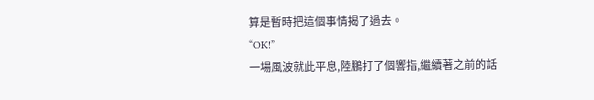算是暫時把這個事情揭了過去。
“OK!”
一場風波就此平息,陸鵬打了個響指,繼續著之前的話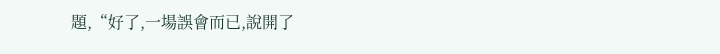題,“好了,一場誤會而已,說開了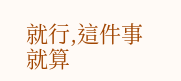就行,這件事就算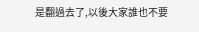是翻過去了,以後大家誰也不要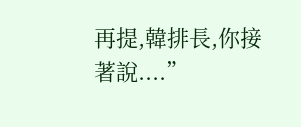再提,韓排長,你接著說....”